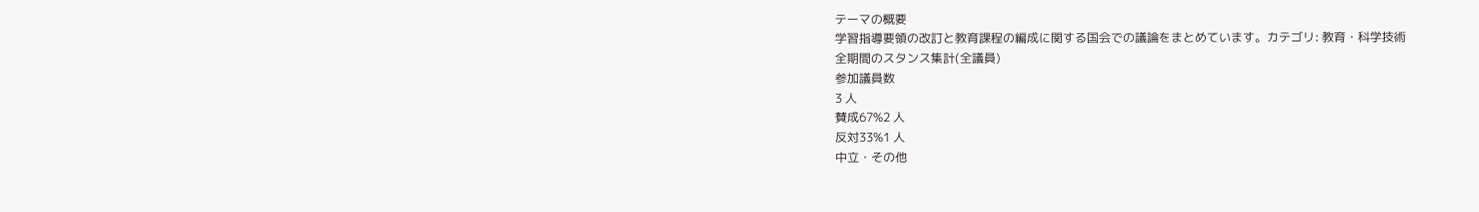テーマの概要
学習指導要領の改訂と教育課程の編成に関する国会での議論をまとめています。カテゴリ: 教育・科学技術
全期間のスタンス集計(全議員)
参加議員数
3 人
賛成67%2 人
反対33%1 人
中立・その他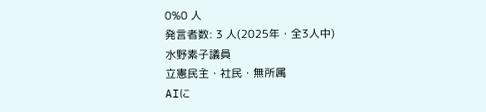0%0 人
発言者数: 3 人(2025年・全3人中)
水野素子議員
立憲民主・社民・無所属
AIに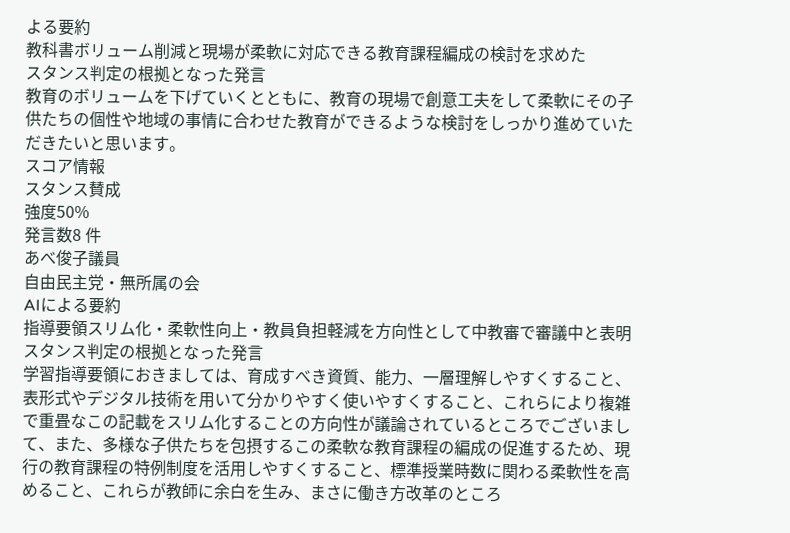よる要約
教科書ボリューム削減と現場が柔軟に対応できる教育課程編成の検討を求めた
スタンス判定の根拠となった発言
教育のボリュームを下げていくとともに、教育の現場で創意工夫をして柔軟にその子供たちの個性や地域の事情に合わせた教育ができるような検討をしっかり進めていただきたいと思います。
スコア情報
スタンス賛成
強度50%
発言数8 件
あべ俊子議員
自由民主党・無所属の会
AIによる要約
指導要領スリム化・柔軟性向上・教員負担軽減を方向性として中教審で審議中と表明
スタンス判定の根拠となった発言
学習指導要領におきましては、育成すべき資質、能力、一層理解しやすくすること、表形式やデジタル技術を用いて分かりやすく使いやすくすること、これらにより複雑で重畳なこの記載をスリム化することの方向性が議論されているところでございまして、また、多様な子供たちを包摂するこの柔軟な教育課程の編成の促進するため、現行の教育課程の特例制度を活用しやすくすること、標準授業時数に関わる柔軟性を高めること、これらが教師に余白を生み、まさに働き方改革のところ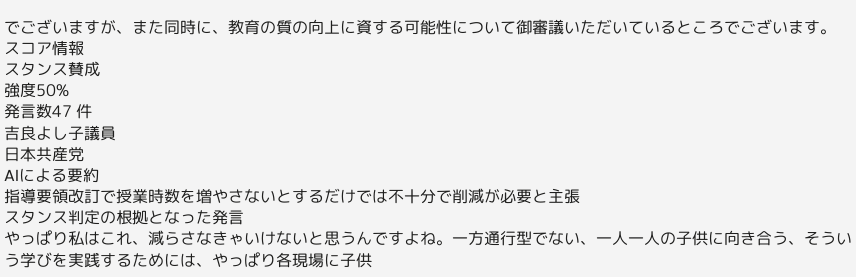でございますが、また同時に、教育の質の向上に資する可能性について御審議いただいているところでございます。
スコア情報
スタンス賛成
強度50%
発言数47 件
吉良よし子議員
日本共産党
AIによる要約
指導要領改訂で授業時数を増やさないとするだけでは不十分で削減が必要と主張
スタンス判定の根拠となった発言
やっぱり私はこれ、減らさなきゃいけないと思うんですよね。一方通行型でない、一人一人の子供に向き合う、そういう学びを実践するためには、やっぱり各現場に子供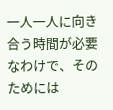一人一人に向き合う時間が必要なわけで、そのためには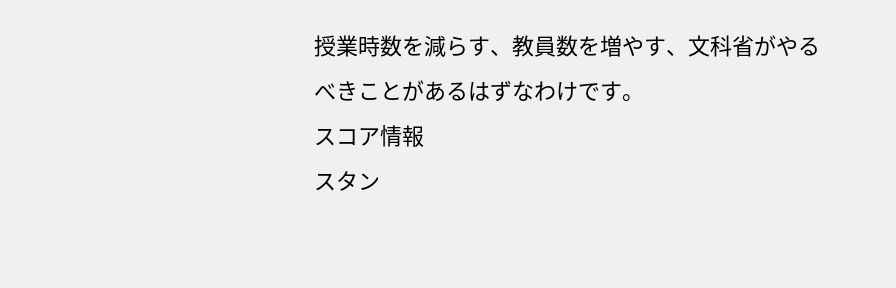授業時数を減らす、教員数を増やす、文科省がやるべきことがあるはずなわけです。
スコア情報
スタン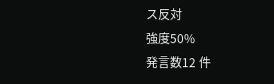ス反対
強度50%
発言数12 件